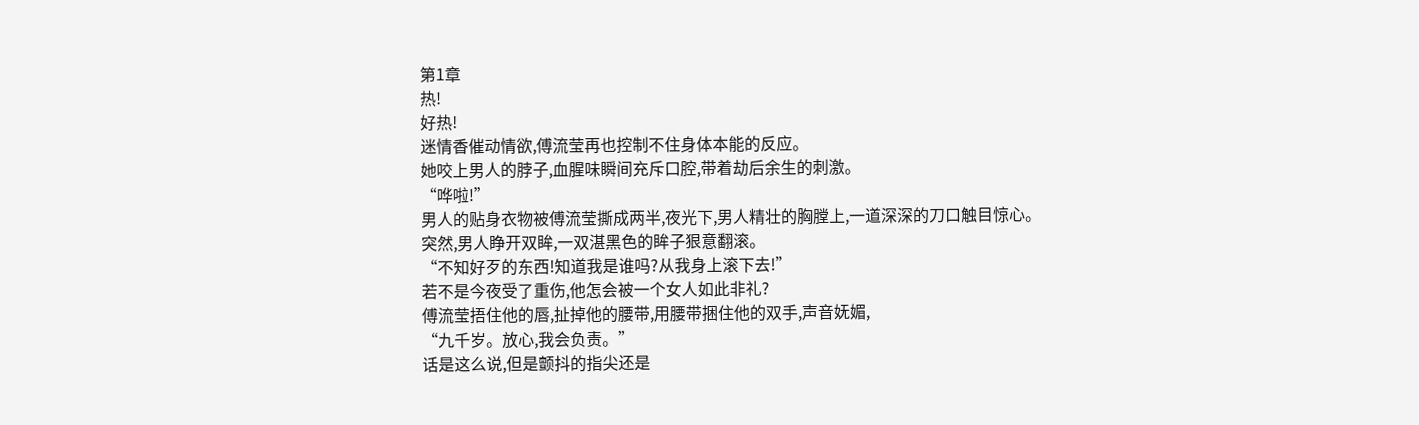第1章
热!
好热!
迷情香催动情欲,傅流莹再也控制不住身体本能的反应。
她咬上男人的脖子,血腥味瞬间充斥口腔,带着劫后余生的刺激。
“哗啦!”
男人的贴身衣物被傅流莹撕成两半,夜光下,男人精壮的胸膛上,一道深深的刀口触目惊心。
突然,男人睁开双眸,一双湛黑色的眸子狠意翻滚。
“不知好歹的东西!知道我是谁吗?从我身上滚下去!”
若不是今夜受了重伤,他怎会被一个女人如此非礼?
傅流莹捂住他的唇,扯掉他的腰带,用腰带捆住他的双手,声音妩媚,
“九千岁。放心,我会负责。”
话是这么说,但是颤抖的指尖还是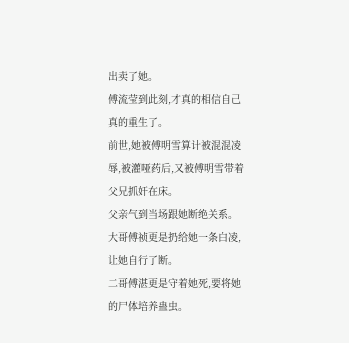出卖了她。
傅流莹到此刻,才真的相信自己真的重生了。
前世,她被傅明雪算计被混混凌辱,被灌哑药后,又被傅明雪带着父兄抓奸在床。
父亲气到当场跟她断绝关系。
大哥傅祯更是扔给她一条白凌,让她自行了断。
二哥傅湛更是守着她死,要将她的尸体培养蛊虫。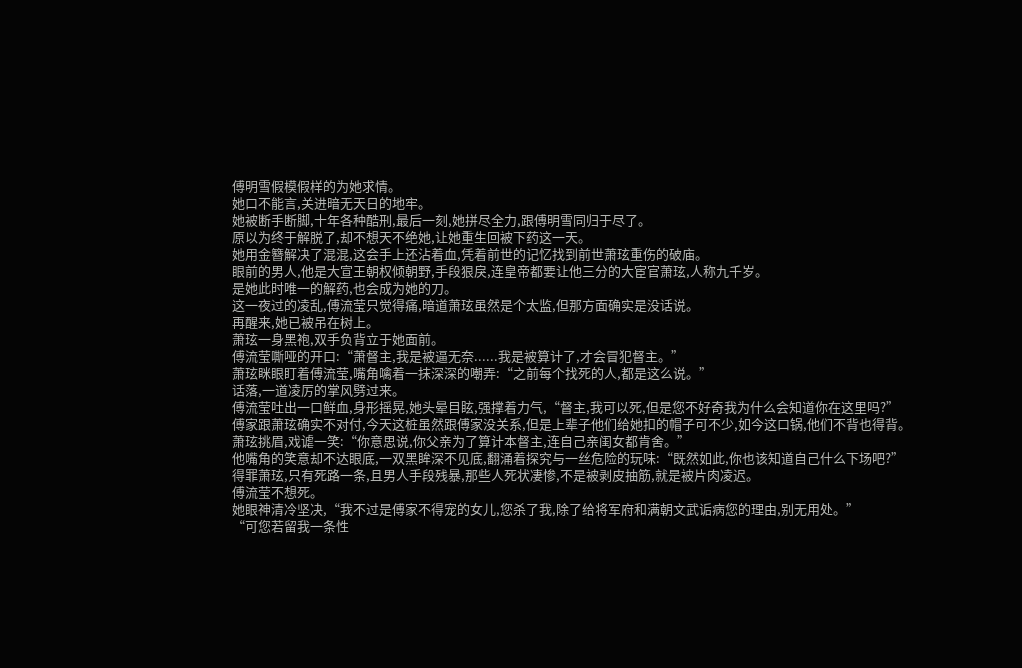傅明雪假模假样的为她求情。
她口不能言,关进暗无天日的地牢。
她被断手断脚,十年各种酷刑,最后一刻,她拼尽全力,跟傅明雪同归于尽了。
原以为终于解脱了,却不想天不绝她,让她重生回被下药这一天。
她用金簪解决了混混,这会手上还沾着血,凭着前世的记忆找到前世萧玹重伤的破庙。
眼前的男人,他是大宣王朝权倾朝野,手段狠戾,连皇帝都要让他三分的大宦官萧玹,人称九千岁。
是她此时唯一的解药,也会成为她的刀。
这一夜过的凌乱,傅流莹只觉得痛,暗道萧玹虽然是个太监,但那方面确实是没话说。
再醒来,她已被吊在树上。
萧玹一身黑袍,双手负背立于她面前。
傅流莹嘶哑的开口:“萧督主,我是被逼无奈......我是被算计了,才会冒犯督主。”
萧玹眯眼盯着傅流莹,嘴角噙着一抹深深的嘲弄:“之前每个找死的人,都是这么说。”
话落,一道凌厉的掌风劈过来。
傅流莹吐出一口鲜血,身形摇晃,她头晕目眩,强撑着力气,“督主,我可以死,但是您不好奇我为什么会知道你在这里吗?”
傅家跟萧玹确实不对付,今天这桩虽然跟傅家没关系,但是上辈子他们给她扣的帽子可不少,如今这口锅,他们不背也得背。
萧玹挑眉,戏谑一笑:“你意思说,你父亲为了算计本督主,连自己亲闺女都肯舍。”
他嘴角的笑意却不达眼底,一双黑眸深不见底,翻涌着探究与一丝危险的玩味:“既然如此,你也该知道自己什么下场吧?”
得罪萧玹,只有死路一条,且男人手段残暴,那些人死状凄惨,不是被剥皮抽筋,就是被片肉凌迟。
傅流莹不想死。
她眼神清冷坚决,“我不过是傅家不得宠的女儿,您杀了我,除了给将军府和满朝文武诟病您的理由,别无用处。”
“可您若留我一条性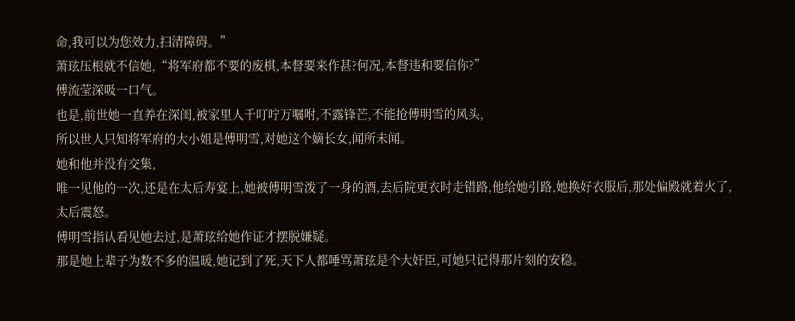命,我可以为您效力,扫清障碍。”
萧玹压根就不信她,“将军府都不要的废棋,本督要来作甚?何况,本督违和要信你?”
傅流莹深吸一口气。
也是,前世她一直养在深闺,被家里人千叮咛万嘱咐,不露锋芒,不能抢傅明雪的风头,
所以世人只知将军府的大小姐是傅明雪,对她这个嫡长女,闻所未闻。
她和他并没有交集,
唯一见他的一次,还是在太后寿宴上,她被傅明雪泼了一身的酒,去后院更衣时走错路,他给她引路,她换好衣服后,那处偏殿就着火了,太后震怒。
傅明雪指认看见她去过,是萧玹给她作证才摆脱嫌疑。
那是她上辈子为数不多的温暖,她记到了死,天下人都唾骂萧玹是个大奸臣,可她只记得那片刻的安稳。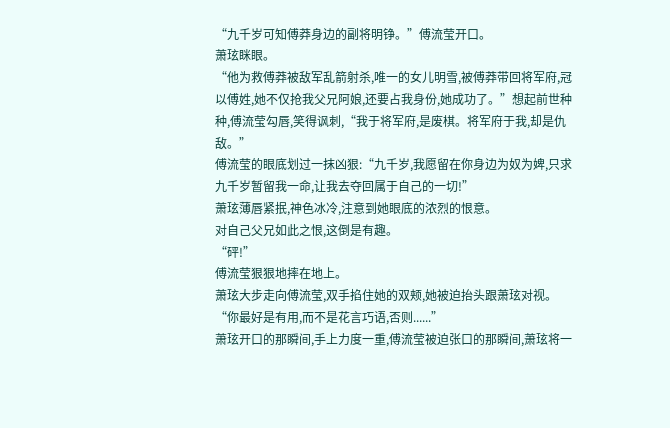“九千岁可知傅莽身边的副将明铮。”傅流莹开口。
萧玹眯眼。
“他为救傅莽被敌军乱箭射杀,唯一的女儿明雪,被傅莽带回将军府,冠以傅姓,她不仅抢我父兄阿娘,还要占我身份,她成功了。”想起前世种种,傅流莹勾唇,笑得讽刺,“我于将军府,是废棋。将军府于我,却是仇敌。”
傅流莹的眼底划过一抹凶狠:“九千岁,我愿留在你身边为奴为婢,只求九千岁暂留我一命,让我去夺回属于自己的一切!”
萧玹薄唇紧抿,神色冰冷,注意到她眼底的浓烈的恨意。
对自己父兄如此之恨,这倒是有趣。
“砰!”
傅流莹狠狠地摔在地上。
萧玹大步走向傅流莹,双手掐住她的双颊,她被迫抬头跟萧玹对视。
“你最好是有用,而不是花言巧语,否则......”
萧玹开口的那瞬间,手上力度一重,傅流莹被迫张口的那瞬间,萧玹将一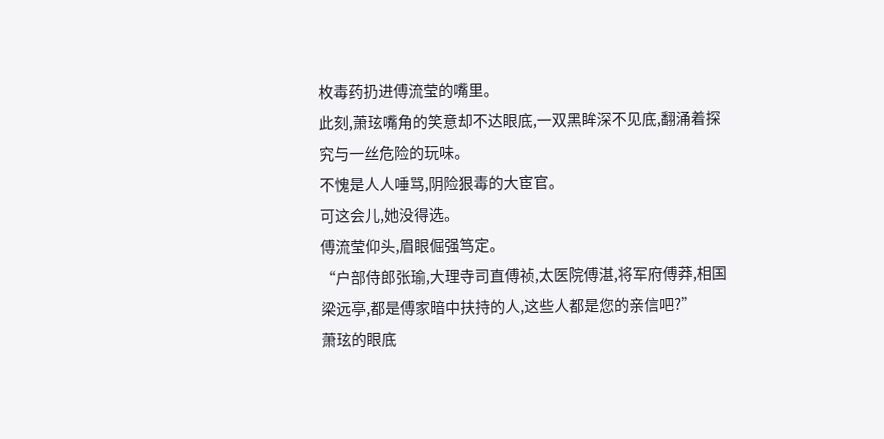枚毒药扔进傅流莹的嘴里。
此刻,萧玹嘴角的笑意却不达眼底,一双黑眸深不见底,翻涌着探究与一丝危险的玩味。
不愧是人人唾骂,阴险狠毒的大宦官。
可这会儿,她没得选。
傅流莹仰头,眉眼倔强笃定。
“户部侍郎张瑜,大理寺司直傅祯,太医院傅湛,将军府傅莽,相国梁远亭,都是傅家暗中扶持的人,这些人都是您的亲信吧?”
萧玹的眼底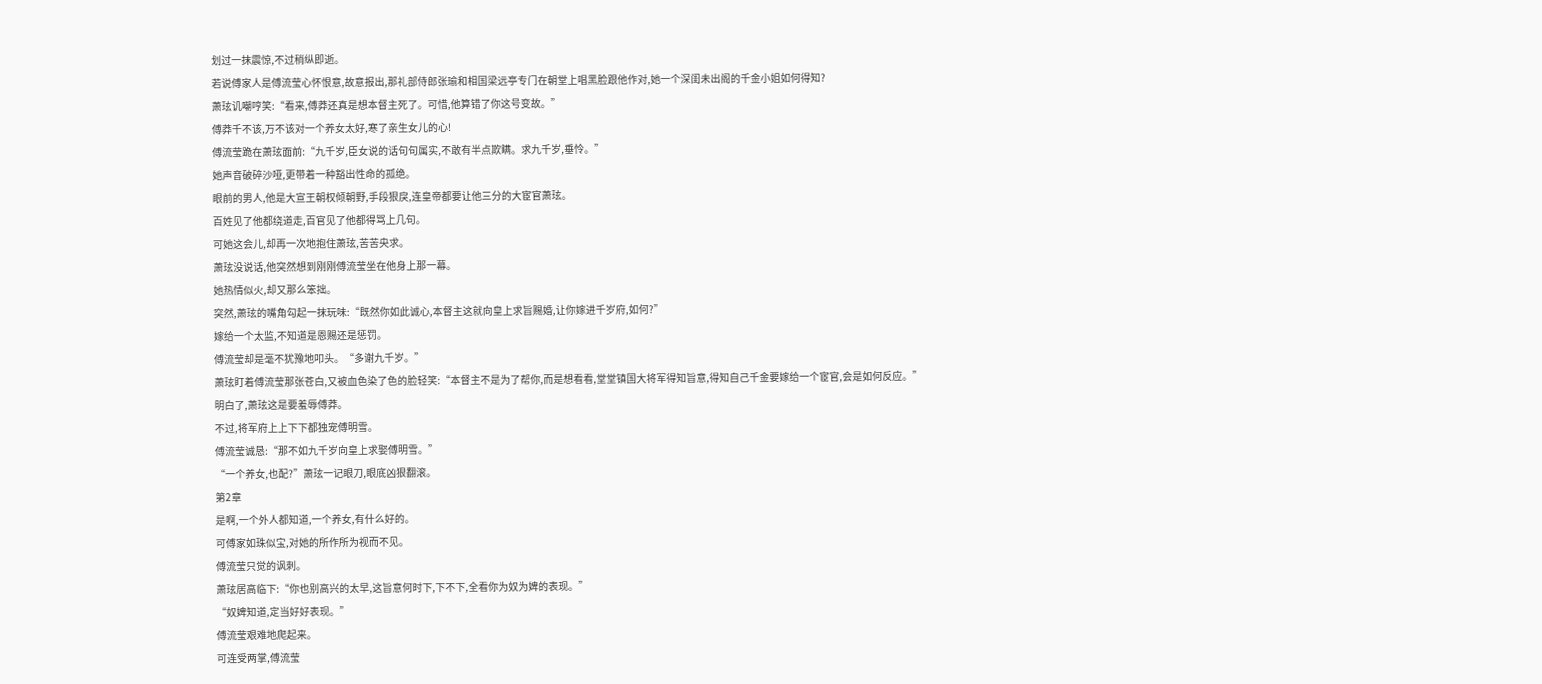划过一抹震惊,不过稍纵即逝。
若说傅家人是傅流莹心怀恨意,故意报出,那礼部侍郎张瑜和相国梁远亭专门在朝堂上唱黑脸跟他作对,她一个深闺未出阁的千金小姐如何得知?
萧玹讥嘲哼笑:“看来,傅莽还真是想本督主死了。可惜,他算错了你这号变故。”
傅莽千不该,万不该对一个养女太好,寒了亲生女儿的心!
傅流莹跪在萧玹面前:“九千岁,臣女说的话句句属实,不敢有半点欺瞒。求九千岁,垂怜。”
她声音破碎沙哑,更带着一种豁出性命的孤绝。
眼前的男人,他是大宣王朝权倾朝野,手段狠戾,连皇帝都要让他三分的大宦官萧玹。
百姓见了他都绕道走,百官见了他都得骂上几句。
可她这会儿,却再一次地抱住萧玹,苦苦央求。
萧玹没说话,他突然想到刚刚傅流莹坐在他身上那一幕。
她热情似火,却又那么笨拙。
突然,萧玹的嘴角勾起一抹玩味:“既然你如此诚心,本督主这就向皇上求旨赐婚,让你嫁进千岁府,如何?”
嫁给一个太监,不知道是恩赐还是惩罚。
傅流莹却是毫不犹豫地叩头。“多谢九千岁。”
萧玹盯着傅流莹那张苍白,又被血色染了色的脸轻笑:“本督主不是为了帮你,而是想看看,堂堂镇国大将军得知旨意,得知自己千金要嫁给一个宦官,会是如何反应。”
明白了,萧玹这是要羞辱傅莽。
不过,将军府上上下下都独宠傅明雪。
傅流莹诚恳:“那不如九千岁向皇上求娶傅明雪。”
“一个养女,也配?”萧玹一记眼刀,眼底凶狠翻滚。
第2章
是啊,一个外人都知道,一个养女,有什么好的。
可傅家如珠似宝,对她的所作所为视而不见。
傅流莹只觉的讽刺。
萧玹居高临下:“你也别高兴的太早,这旨意何时下,下不下,全看你为奴为婢的表现。”
“奴婢知道,定当好好表现。”
傅流莹艰难地爬起来。
可连受两掌,傅流莹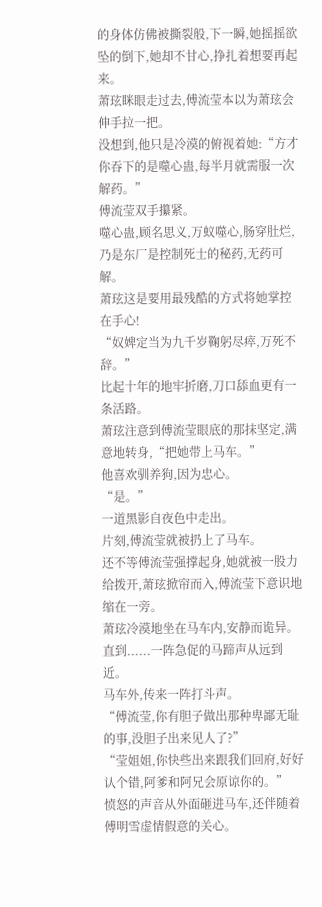的身体仿佛被撕裂般,下一瞬,她摇摇欲坠的倒下,她却不甘心,挣扎着想要再起来。
萧玹眯眼走过去,傅流莹本以为萧玹会伸手拉一把。
没想到,他只是冷漠的俯视着她:“方才你吞下的是噬心蛊,每半月就需服一次解药。”
傅流莹双手攥紧。
噬心蛊,顾名思义,万蚁噬心,肠穿肚烂,乃是东厂是控制死士的秘药,无药可解。
萧玹这是要用最残酷的方式将她掌控在手心!
“奴婢定当为九千岁鞠躬尽瘁,万死不辞。”
比起十年的地牢折磨,刀口舔血更有一条活路。
萧玹注意到傅流莹眼底的那抹坚定,满意地转身,“把她带上马车。”
他喜欢驯养狗,因为忠心。
“是。”
一道黑影自夜色中走出。
片刻,傅流莹就被扔上了马车。
还不等傅流莹强撑起身,她就被一股力给拨开,萧玹掀帘而入,傅流莹下意识地缩在一旁。
萧玹冷漠地坐在马车内,安静而诡异。
直到......一阵急促的马蹄声从远到近。
马车外,传来一阵打斗声。
“傅流莹,你有胆子做出那种卑鄙无耻的事,没胆子出来见人了?”
“莹姐姐,你快些出来跟我们回府,好好认个错,阿爹和阿兄会原谅你的。”
愤怒的声音从外面砸进马车,还伴随着傅明雪虚情假意的关心。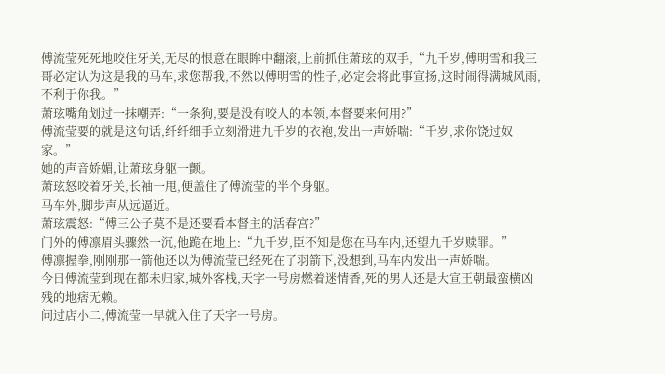傅流莹死死地咬住牙关,无尽的恨意在眼眸中翻滚,上前抓住萧玹的双手,“九千岁,傅明雪和我三哥必定认为这是我的马车,求您帮我,不然以傅明雪的性子,必定会将此事宣扬,这时闹得满城风雨,不利于你我。”
萧玹嘴角划过一抹嘲弄:“一条狗,要是没有咬人的本领,本督要来何用?”
傅流莹要的就是这句话,纤纤细手立刻滑进九千岁的衣袍,发出一声娇喘:“千岁,求你饶过奴家。”
她的声音娇媚,让萧玹身躯一颤。
萧玹怒咬着牙关,长袖一甩,便盖住了傅流莹的半个身躯。
马车外,脚步声从远逼近。
萧玹震怒:“傅三公子莫不是还要看本督主的活春宫?”
门外的傅凛眉头骤然一沉,他跪在地上:“九千岁,臣不知是您在马车内,还望九千岁赎罪。”
傅凛握拳,刚刚那一箭他还以为傅流莹已经死在了羽箭下,没想到,马车内发出一声娇喘。
今日傅流莹到现在都未归家,城外客栈,天字一号房燃着迷情香,死的男人还是大宣王朝最蛮横凶残的地痞无赖。
问过店小二,傅流莹一早就入住了天字一号房。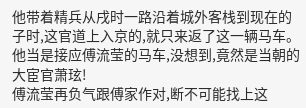他带着精兵从戌时一路沿着城外客栈到现在的子时,这官道上入京的,就只来返了这一辆马车。
他当是接应傅流莹的马车,没想到,竟然是当朝的大宦官萧玹!
傅流莹再负气跟傅家作对,断不可能找上这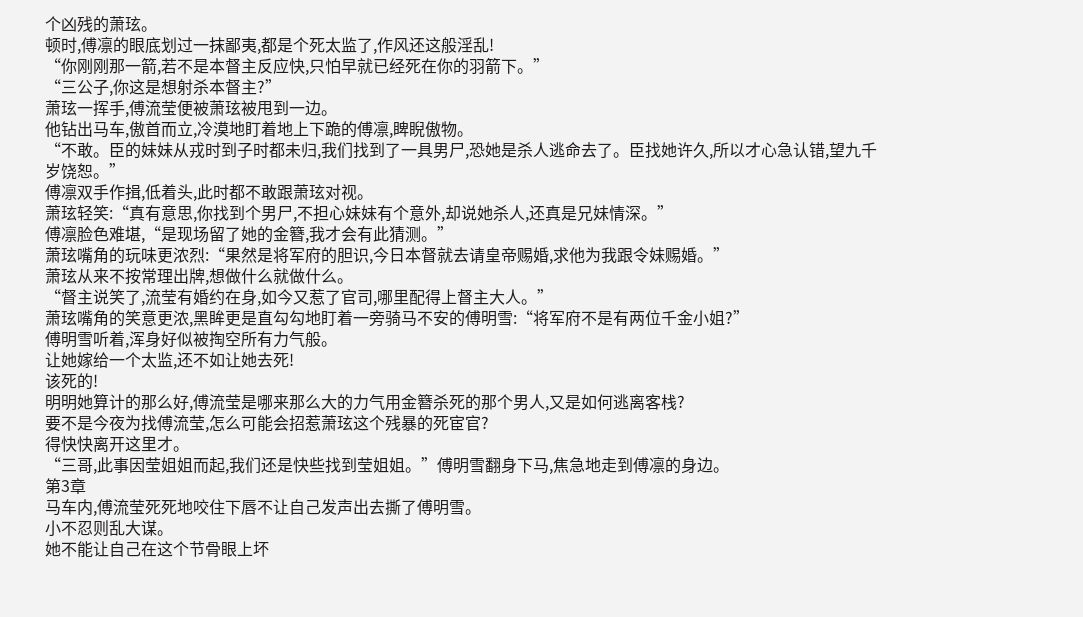个凶残的萧玹。
顿时,傅凛的眼底划过一抹鄙夷,都是个死太监了,作风还这般淫乱!
“你刚刚那一箭,若不是本督主反应快,只怕早就已经死在你的羽箭下。”
“三公子,你这是想射杀本督主?”
萧玹一挥手,傅流莹便被萧玹被甩到一边。
他钻出马车,傲首而立,冷漠地盯着地上下跪的傅凛,睥睨傲物。
“不敢。臣的妹妹从戎时到子时都未归,我们找到了一具男尸,恐她是杀人逃命去了。臣找她许久,所以才心急认错,望九千岁饶恕。”
傅凛双手作揖,低着头,此时都不敢跟萧玹对视。
萧玹轻笑:“真有意思,你找到个男尸,不担心妹妹有个意外,却说她杀人,还真是兄妹情深。”
傅凛脸色难堪,“是现场留了她的金簪,我才会有此猜测。”
萧玹嘴角的玩味更浓烈:“果然是将军府的胆识,今日本督就去请皇帝赐婚,求他为我跟令妹赐婚。”
萧玹从来不按常理出牌,想做什么就做什么。
“督主说笑了,流莹有婚约在身,如今又惹了官司,哪里配得上督主大人。”
萧玹嘴角的笑意更浓,黑眸更是直勾勾地盯着一旁骑马不安的傅明雪:“将军府不是有两位千金小姐?”
傅明雪听着,浑身好似被掏空所有力气般。
让她嫁给一个太监,还不如让她去死!
该死的!
明明她算计的那么好,傅流莹是哪来那么大的力气用金簪杀死的那个男人,又是如何逃离客栈?
要不是今夜为找傅流莹,怎么可能会招惹萧玹这个残暴的死宦官?
得快快离开这里才。
“三哥,此事因莹姐姐而起,我们还是快些找到莹姐姐。”傅明雪翻身下马,焦急地走到傅凛的身边。
第3章
马车内,傅流莹死死地咬住下唇不让自己发声出去撕了傅明雪。
小不忍则乱大谋。
她不能让自己在这个节骨眼上坏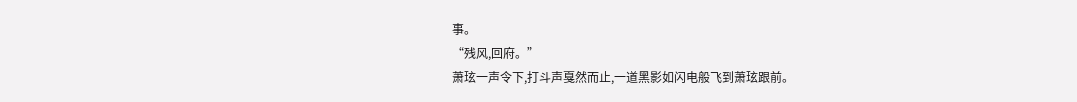事。
“残风,回府。”
萧玹一声令下,打斗声戛然而止,一道黑影如闪电般飞到萧玹跟前。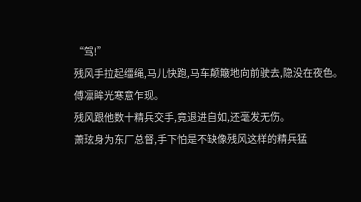“驾!”
残风手拉起缰绳,马儿快跑,马车颠簸地向前驶去,隐没在夜色。
傅凛眸光寒意乍现。
残风跟他数十精兵交手,竟退进自如,还毫发无伤。
萧玹身为东厂总督,手下怕是不缺像残风这样的精兵猛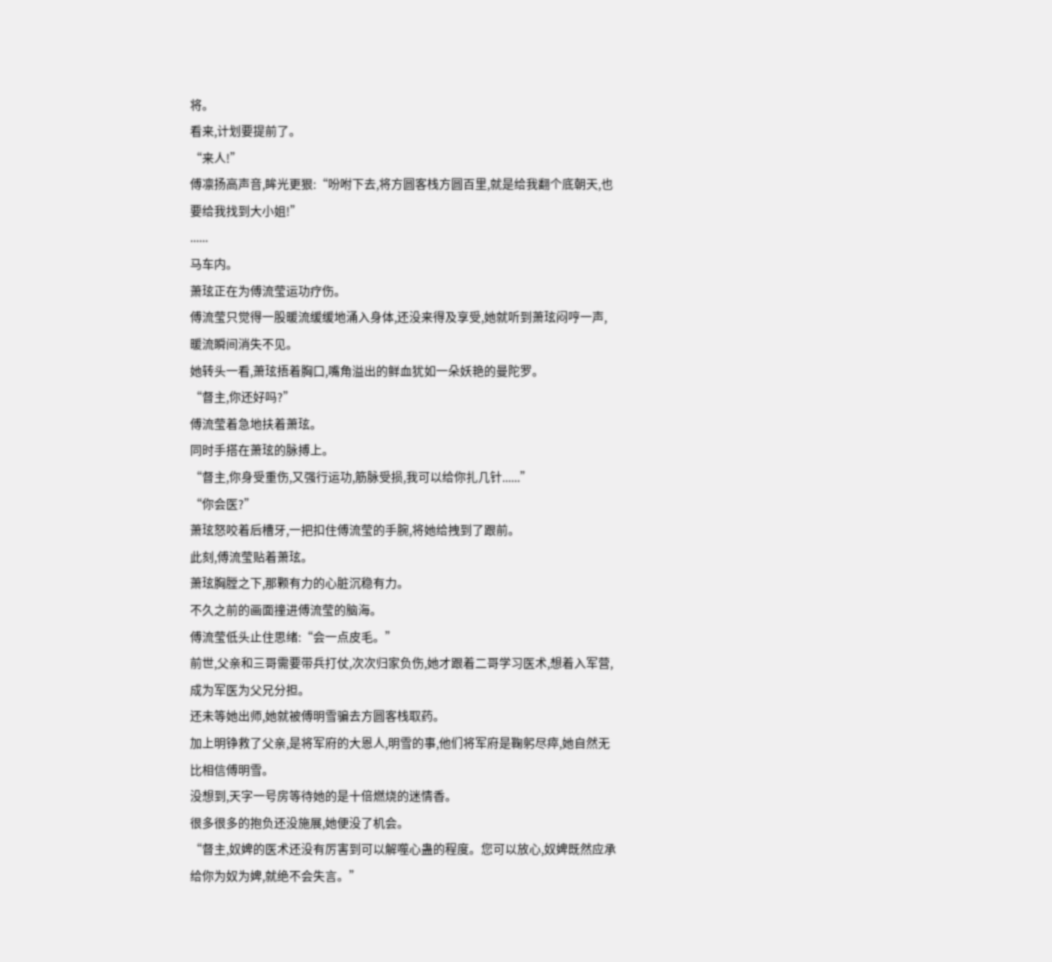将。
看来,计划要提前了。
“来人!”
傅凛扬高声音,眸光更狠:“吩咐下去,将方圆客栈方圆百里,就是给我翻个底朝天,也要给我找到大小姐!”
......
马车内。
萧玹正在为傅流莹运功疗伤。
傅流莹只觉得一股暖流缓缓地涌入身体,还没来得及享受,她就听到萧玹闷哼一声,暖流瞬间消失不见。
她转头一看,萧玹捂着胸口,嘴角溢出的鲜血犹如一朵妖艳的曼陀罗。
“督主,你还好吗?”
傅流莹着急地扶着萧玹。
同时手搭在萧玹的脉搏上。
“督主,你身受重伤,又强行运功,筋脉受损,我可以给你扎几针......”
“你会医?”
萧玹怒咬着后槽牙,一把扣住傅流莹的手腕,将她给拽到了跟前。
此刻,傅流莹贴着萧玹。
萧玹胸膛之下,那颗有力的心脏沉稳有力。
不久之前的画面撞进傅流莹的脑海。
傅流莹低头止住思绪:“会一点皮毛。”
前世,父亲和三哥需要带兵打仗,次次归家负伤,她才跟着二哥学习医术,想着入军营,成为军医为父兄分担。
还未等她出师,她就被傅明雪骗去方圆客栈取药。
加上明铮救了父亲,是将军府的大恩人,明雪的事,他们将军府是鞠躬尽瘁,她自然无比相信傅明雪。
没想到,天字一号房等待她的是十倍燃烧的迷情香。
很多很多的抱负还没施展,她便没了机会。
“督主,奴婢的医术还没有厉害到可以解噬心蛊的程度。您可以放心,奴婢既然应承给你为奴为婢,就绝不会失言。”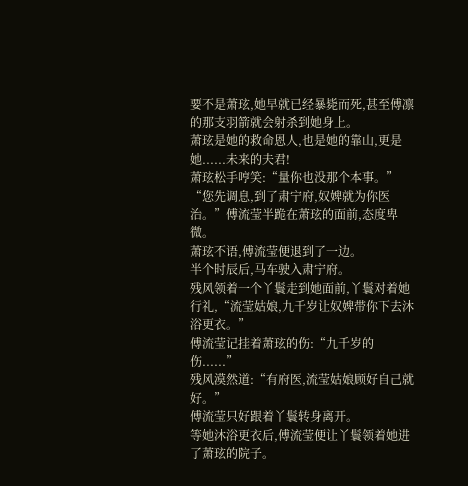要不是萧玹,她早就已经暴毙而死,甚至傅凛的那支羽箭就会射杀到她身上。
萧玹是她的救命恩人,也是她的靠山,更是她......未来的夫君!
萧玹松手哼笑:“量你也没那个本事。”
“您先调息,到了肃宁府,奴婢就为你医治。”傅流莹半跪在萧玹的面前,态度卑微。
萧玹不语,傅流莹便退到了一边。
半个时辰后,马车驶入肃宁府。
残风领着一个丫鬟走到她面前,丫鬟对着她行礼,“流莹姑娘,九千岁让奴婢带你下去沐浴更衣。”
傅流莹记挂着萧玹的伤:“九千岁的伤......”
残风漠然道:“有府医,流莹姑娘顾好自己就好。”
傅流莹只好跟着丫鬟转身离开。
等她沐浴更衣后,傅流莹便让丫鬟领着她进了萧玹的院子。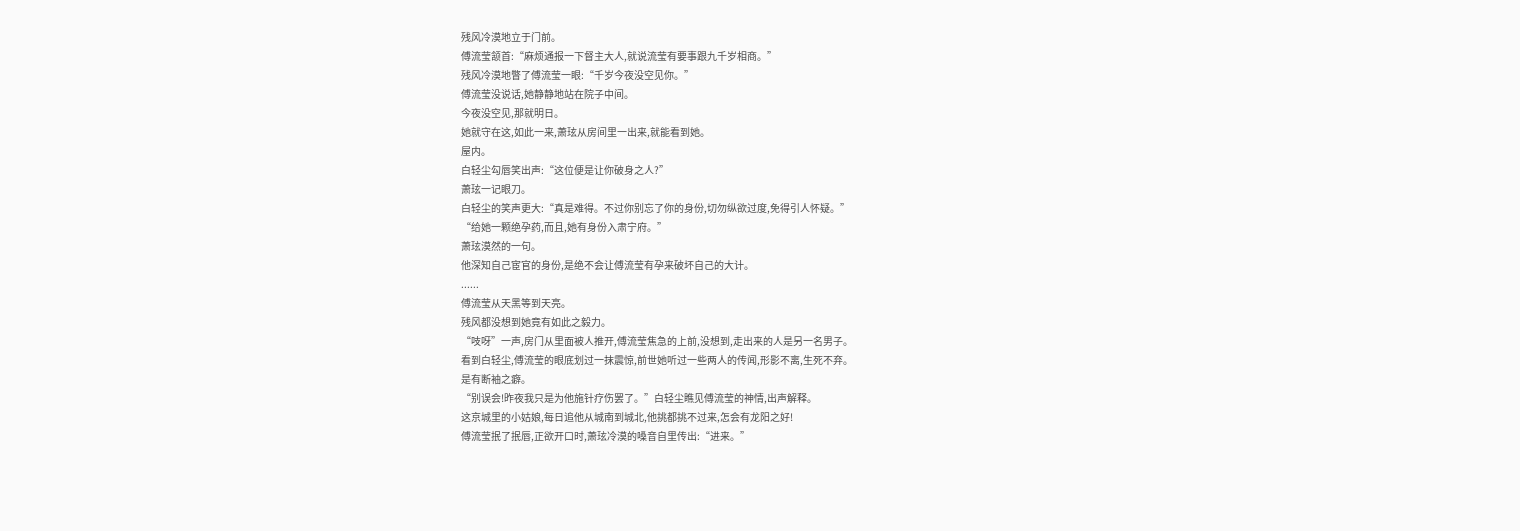残风冷漠地立于门前。
傅流莹颔首:“麻烦通报一下督主大人,就说流莹有要事跟九千岁相商。”
残风冷漠地瞥了傅流莹一眼:“千岁今夜没空见你。”
傅流莹没说话,她静静地站在院子中间。
今夜没空见,那就明日。
她就守在这,如此一来,萧玹从房间里一出来,就能看到她。
屋内。
白轻尘勾唇笑出声:“这位便是让你破身之人?”
萧玹一记眼刀。
白轻尘的笑声更大:“真是难得。不过你别忘了你的身份,切勿纵欲过度,免得引人怀疑。”
“给她一颗绝孕药,而且,她有身份入肃宁府。”
萧玹漠然的一句。
他深知自己宦官的身份,是绝不会让傅流莹有孕来破坏自己的大计。
......
傅流莹从天黑等到天亮。
残风都没想到她竟有如此之毅力。
“吱呀”一声,房门从里面被人推开,傅流莹焦急的上前,没想到,走出来的人是另一名男子。
看到白轻尘,傅流莹的眼底划过一抹震惊,前世她听过一些两人的传闻,形影不离,生死不弃。
是有断袖之癖。
“别误会!昨夜我只是为他施针疗伤罢了。”白轻尘瞧见傅流莹的神情,出声解释。
这京城里的小姑娘,每日追他从城南到城北,他挑都挑不过来,怎会有龙阳之好!
傅流莹抿了抿唇,正欲开口时,萧玹冷漠的嗓音自里传出:“进来。”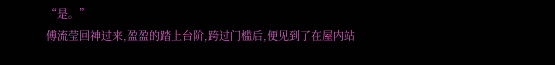“是。”
傅流莹回神过来,盈盈的踏上台阶,跨过门槛后,便见到了在屋内站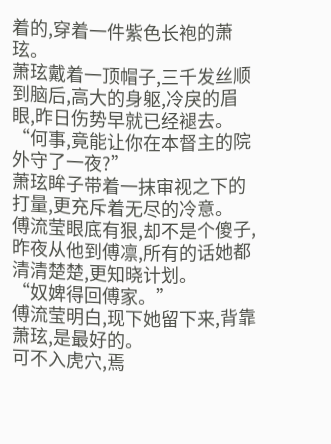着的,穿着一件紫色长袍的萧玹。
萧玹戴着一顶帽子,三千发丝顺到脑后,高大的身躯,冷戾的眉眼,昨日伤势早就已经褪去。
“何事,竟能让你在本督主的院外守了一夜?”
萧玹眸子带着一抹审视之下的打量,更充斥着无尽的冷意。
傅流莹眼底有狠,却不是个傻子,昨夜从他到傅凛,所有的话她都清清楚楚,更知晓计划。
“奴婢得回傅家。”
傅流莹明白,现下她留下来,背靠萧玹,是最好的。
可不入虎穴,焉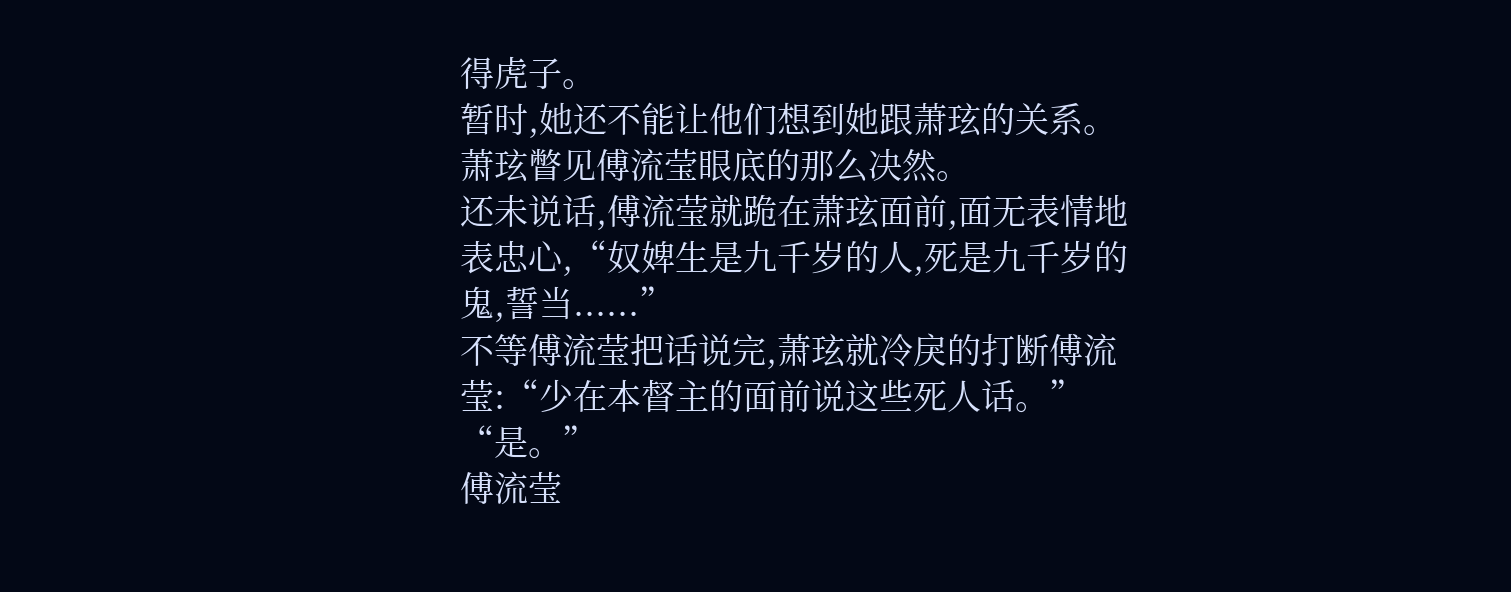得虎子。
暂时,她还不能让他们想到她跟萧玹的关系。
萧玹瞥见傅流莹眼底的那么决然。
还未说话,傅流莹就跪在萧玹面前,面无表情地表忠心,“奴婢生是九千岁的人,死是九千岁的鬼,誓当......”
不等傅流莹把话说完,萧玹就冷戾的打断傅流莹:“少在本督主的面前说这些死人话。”
“是。”
傅流莹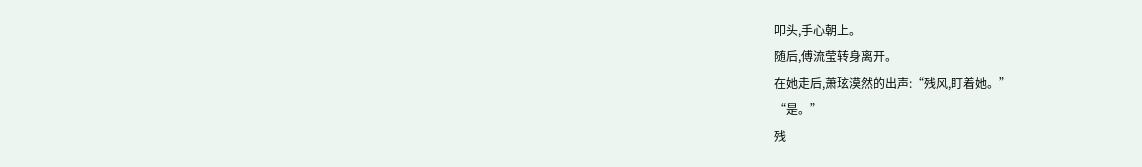叩头,手心朝上。
随后,傅流莹转身离开。
在她走后,萧玹漠然的出声:“残风,盯着她。”
“是。”
残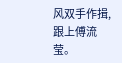风双手作揖,跟上傅流莹。